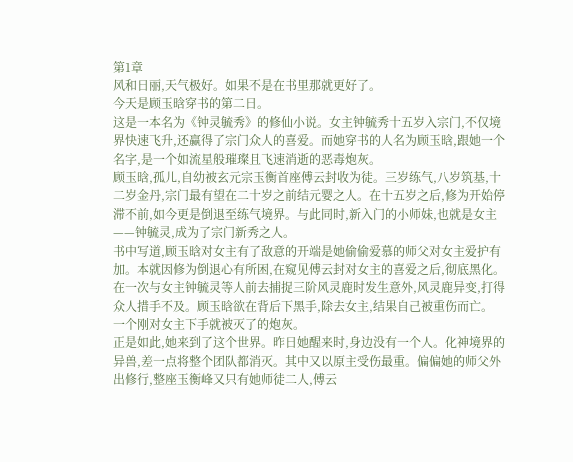第1章
风和日丽,天气极好。如果不是在书里那就更好了。
今天是顾玉晗穿书的第二日。
这是一本名为《钟灵毓秀》的修仙小说。女主钟毓秀十五岁入宗门,不仅境界快速飞升,还赢得了宗门众人的喜爱。而她穿书的人名为顾玉晗,跟她一个名字,是一个如流星般璀璨且飞速消逝的恶毒炮灰。
顾玉晗,孤儿,自幼被玄元宗玉衡首座傅云封收为徒。三岁练气,八岁筑基,十二岁金丹,宗门最有望在二十岁之前结元婴之人。在十五岁之后,修为开始停滞不前,如今更是倒退至练气境界。与此同时,新入门的小师妹,也就是女主——钟毓灵,成为了宗门新秀之人。
书中写道,顾玉晗对女主有了敌意的开端是她偷偷爱慕的师父对女主爱护有加。本就因修为倒退心有所困,在窥见傅云封对女主的喜爱之后,彻底黑化。在一次与女主钟毓灵等人前去捕捉三阶风灵鹿时发生意外,风灵鹿异变,打得众人措手不及。顾玉晗欲在背后下黑手,除去女主,结果自己被重伤而亡。
一个刚对女主下手就被灭了的炮灰。
正是如此,她来到了这个世界。昨日她醒来时,身边没有一个人。化神境界的异兽,差一点将整个团队都消灭。其中又以原主受伤最重。偏偏她的师父外出修行,整座玉衡峰又只有她师徒二人,傅云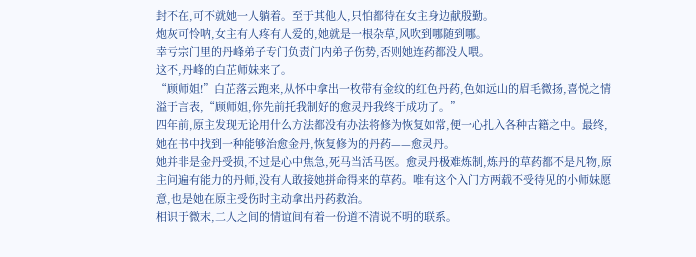封不在,可不就她一人躺着。至于其他人,只怕都待在女主身边献殷勤。
炮灰可怜呐,女主有人疼有人爱的,她就是一根杂草,风吹到哪随到哪。
幸亏宗门里的丹峰弟子专门负责门内弟子伤势,否则她连药都没人喂。
这不,丹峰的白芷师妹来了。
“顾师姐!”白芷落云跑来,从怀中拿出一枚带有金纹的红色丹药,色如远山的眉毛微扬,喜悦之情溢于言表,“顾师姐,你先前托我制好的愈灵丹我终于成功了。”
四年前,原主发现无论用什么方法都没有办法将修为恢复如常,便一心扎入各种古籍之中。最终,她在书中找到一种能够治愈金丹,恢复修为的丹药——愈灵丹。
她并非是金丹受损,不过是心中焦急,死马当活马医。愈灵丹极难炼制,炼丹的草药都不是凡物,原主问遍有能力的丹师,没有人敢接她拼命得来的草药。唯有这个入门方两载不受待见的小师妹愿意,也是她在原主受伤时主动拿出丹药救治。
相识于微末,二人之间的情谊间有着一份道不清说不明的联系。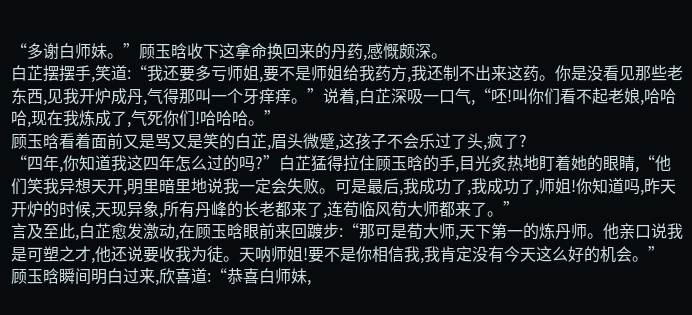“多谢白师妹。”顾玉晗收下这拿命换回来的丹药,感慨颇深。
白芷摆摆手,笑道:“我还要多亏师姐,要不是师姐给我药方,我还制不出来这药。你是没看见那些老东西,见我开炉成丹,气得那叫一个牙痒痒。”说着,白芷深吸一口气,“呸!叫你们看不起老娘,哈哈哈,现在我炼成了,气死你们!哈哈哈。”
顾玉晗看着面前又是骂又是笑的白芷,眉头微蹙,这孩子不会乐过了头,疯了?
“四年,你知道我这四年怎么过的吗?”白芷猛得拉住顾玉晗的手,目光炙热地盯着她的眼睛,“他们笑我异想天开,明里暗里地说我一定会失败。可是最后,我成功了,我成功了,师姐!你知道吗,昨天开炉的时候,天现异象,所有丹峰的长老都来了,连荀临风荀大师都来了。”
言及至此,白芷愈发激动,在顾玉晗眼前来回踱步:“那可是荀大师,天下第一的炼丹师。他亲口说我是可塑之才,他还说要收我为徒。天呐师姐!要不是你相信我,我肯定没有今天这么好的机会。”
顾玉晗瞬间明白过来,欣喜道:“恭喜白师妹,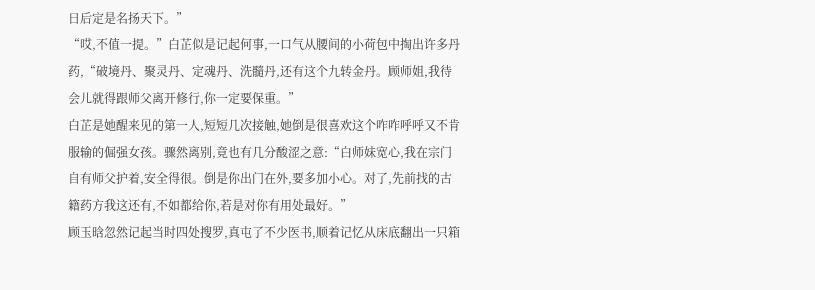日后定是名扬天下。”
“哎,不值一提。”白芷似是记起何事,一口气从腰间的小荷包中掏出许多丹药,“破境丹、聚灵丹、定魂丹、洗髓丹,还有这个九转金丹。顾师姐,我待会儿就得跟师父离开修行,你一定要保重。”
白芷是她醒来见的第一人,短短几次接触,她倒是很喜欢这个咋咋呼呼又不肯服输的倔强女孩。骤然离别,竟也有几分酸涩之意:“白师妹宽心,我在宗门自有师父护着,安全得很。倒是你出门在外,要多加小心。对了,先前找的古籍药方我这还有,不如都给你,若是对你有用处最好。”
顾玉晗忽然记起当时四处搜罗,真屯了不少医书,顺着记忆从床底翻出一只箱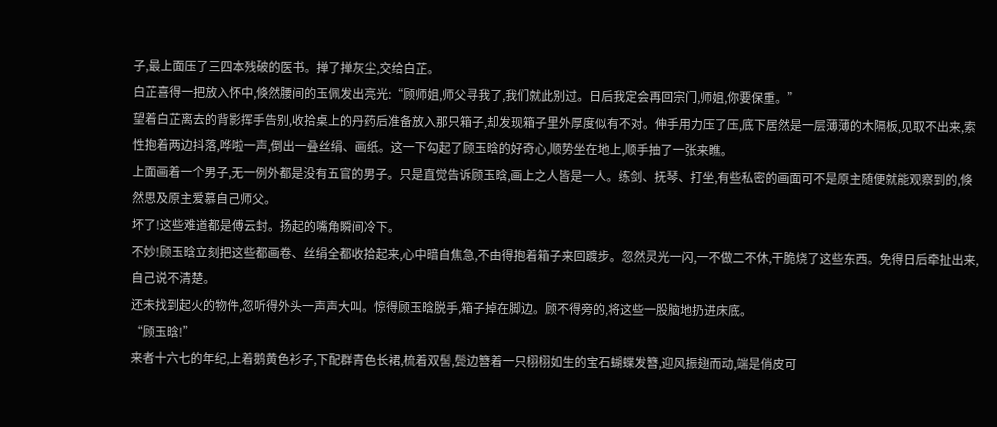子,最上面压了三四本残破的医书。掸了掸灰尘,交给白芷。
白芷喜得一把放入怀中,倏然腰间的玉佩发出亮光:“顾师姐,师父寻我了,我们就此别过。日后我定会再回宗门,师姐,你要保重。”
望着白芷离去的背影挥手告别,收拾桌上的丹药后准备放入那只箱子,却发现箱子里外厚度似有不对。伸手用力压了压,底下居然是一层薄薄的木隔板,见取不出来,索性抱着两边抖落,哗啦一声,倒出一叠丝绢、画纸。这一下勾起了顾玉晗的好奇心,顺势坐在地上,顺手抽了一张来瞧。
上面画着一个男子,无一例外都是没有五官的男子。只是直觉告诉顾玉晗,画上之人皆是一人。练剑、抚琴、打坐,有些私密的画面可不是原主随便就能观察到的,倏然思及原主爱慕自己师父。
坏了!这些难道都是傅云封。扬起的嘴角瞬间冷下。
不妙!顾玉晗立刻把这些都画卷、丝绢全都收拾起来,心中暗自焦急,不由得抱着箱子来回踱步。忽然灵光一闪,一不做二不休,干脆烧了这些东西。免得日后牵扯出来,自己说不清楚。
还未找到起火的物件,忽听得外头一声声大叫。惊得顾玉晗脱手,箱子掉在脚边。顾不得旁的,将这些一股脑地扔进床底。
“顾玉晗!”
来者十六七的年纪,上着鹅黄色衫子,下配群青色长裙,梳着双髻,鬓边簪着一只栩栩如生的宝石蝴蝶发簪,迎风振翅而动,端是俏皮可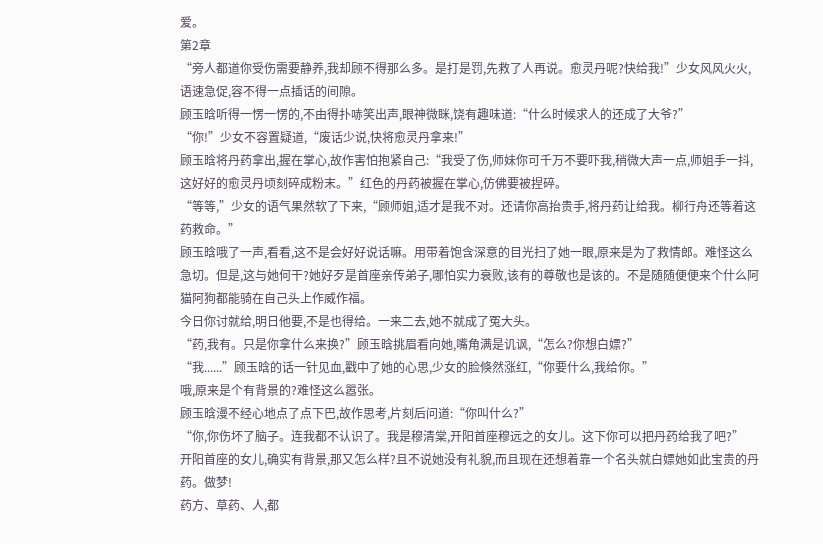爱。
第2章
“旁人都道你受伤需要静养,我却顾不得那么多。是打是罚,先救了人再说。愈灵丹呢?快给我!”少女风风火火,语速急促,容不得一点插话的间隙。
顾玉晗听得一愣一愣的,不由得扑哧笑出声,眼神微眯,饶有趣味道:“什么时候求人的还成了大爷?”
“你!”少女不容置疑道,“废话少说,快将愈灵丹拿来!”
顾玉晗将丹药拿出,握在掌心,故作害怕抱紧自己:“我受了伤,师妹你可千万不要吓我,稍微大声一点,师姐手一抖,这好好的愈灵丹顷刻碎成粉末。”红色的丹药被握在掌心,仿佛要被捏碎。
“等等,”少女的语气果然软了下来,“顾师姐,适才是我不对。还请你高抬贵手,将丹药让给我。柳行舟还等着这药救命。”
顾玉晗哦了一声,看看,这不是会好好说话嘛。用带着饱含深意的目光扫了她一眼,原来是为了救情郎。难怪这么急切。但是,这与她何干?她好歹是首座亲传弟子,哪怕实力衰败,该有的尊敬也是该的。不是随随便便来个什么阿猫阿狗都能骑在自己头上作威作福。
今日你讨就给,明日他要,不是也得给。一来二去,她不就成了冤大头。
“药,我有。只是你拿什么来换?”顾玉晗挑眉看向她,嘴角满是讥讽,“怎么?你想白嫖?”
“我......”顾玉晗的话一针见血,戳中了她的心思,少女的脸倏然涨红,“你要什么,我给你。”
哦,原来是个有背景的?难怪这么嚣张。
顾玉晗漫不经心地点了点下巴,故作思考,片刻后问道:“你叫什么?”
“你,你伤坏了脑子。连我都不认识了。我是穆清棠,开阳首座穆远之的女儿。这下你可以把丹药给我了吧?”
开阳首座的女儿,确实有背景,那又怎么样?且不说她没有礼貌,而且现在还想着靠一个名头就白嫖她如此宝贵的丹药。做梦!
药方、草药、人,都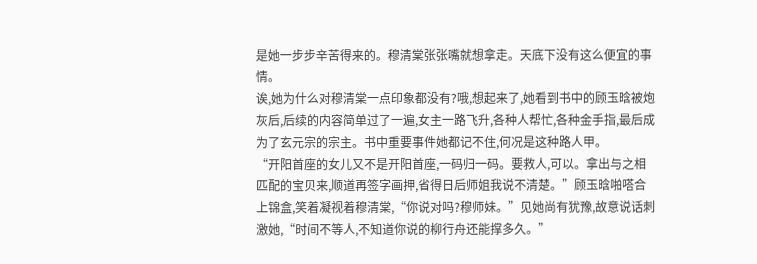是她一步步辛苦得来的。穆清棠张张嘴就想拿走。天底下没有这么便宜的事情。
诶,她为什么对穆清棠一点印象都没有?哦,想起来了,她看到书中的顾玉晗被炮灰后,后续的内容简单过了一遍,女主一路飞升,各种人帮忙,各种金手指,最后成为了玄元宗的宗主。书中重要事件她都记不住,何况是这种路人甲。
“开阳首座的女儿又不是开阳首座,一码归一码。要救人,可以。拿出与之相匹配的宝贝来,顺道再签字画押,省得日后师姐我说不清楚。”顾玉晗啪嗒合上锦盒,笑着凝视着穆清棠,“你说对吗?穆师妹。”见她尚有犹豫,故意说话刺激她,“时间不等人,不知道你说的柳行舟还能撑多久。”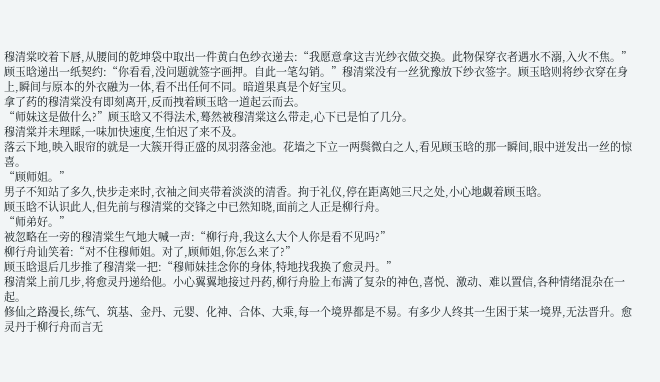穆清棠咬着下唇,从腰间的乾坤袋中取出一件黄白色纱衣递去:“我愿意拿这吉光纱衣做交换。此物保穿衣者遇水不溺,入火不焦。”
顾玉晗递出一纸契约:“你看看,没问题就签字画押。自此一笔勾销。”穆清棠没有一丝犹豫放下纱衣签字。顾玉晗则将纱衣穿在身上,瞬间与原本的外衣融为一体,看不出任何不同。暗道果真是个好宝贝。
拿了药的穆清棠没有即刻离开,反而拽着顾玉晗一道起云而去。
“师妹这是做什么?”顾玉晗又不得法术,蓦然被穆清棠这么带走,心下已是怕了几分。
穆清棠并未理睬,一味加快速度,生怕迟了来不及。
落云下地,映入眼帘的就是一大簇开得正盛的凤羽落金池。花墙之下立一两鬓微白之人,看见顾玉晗的那一瞬间,眼中迸发出一丝的惊喜。
“顾师姐。”
男子不知站了多久,快步走来时,衣袖之间夹带着淡淡的清香。拘于礼仪,停在距离她三尺之处,小心地觑着顾玉晗。
顾玉晗不认识此人,但先前与穆清棠的交锋之中已然知晓,面前之人正是柳行舟。
“师弟好。”
被忽略在一旁的穆清棠生气地大喊一声:“柳行舟,我这么大个人你是看不见吗?”
柳行舟讪笑着:“对不住穆师姐。对了,顾师姐,你怎么来了?”
顾玉晗退后几步推了穆清棠一把:“穆师妹挂念你的身体,特地找我换了愈灵丹。”
穆清棠上前几步,将愈灵丹递给他。小心翼翼地接过丹药,柳行舟脸上布满了复杂的神色,喜悦、激动、难以置信,各种情绪混杂在一起。
修仙之路漫长,练气、筑基、金丹、元婴、化神、合体、大乘,每一个境界都是不易。有多少人终其一生困于某一境界,无法晋升。愈灵丹于柳行舟而言无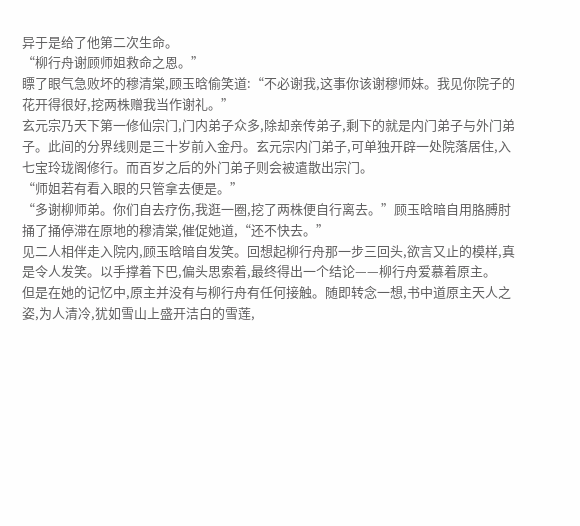异于是给了他第二次生命。
“柳行舟谢顾师姐救命之恩。”
瞟了眼气急败坏的穆清棠,顾玉晗偷笑道:“不必谢我,这事你该谢穆师妹。我见你院子的花开得很好,挖两株赠我当作谢礼。”
玄元宗乃天下第一修仙宗门,门内弟子众多,除却亲传弟子,剩下的就是内门弟子与外门弟子。此间的分界线则是三十岁前入金丹。玄元宗内门弟子,可单独开辟一处院落居住,入七宝玲珑阁修行。而百岁之后的外门弟子则会被遣散出宗门。
“师姐若有看入眼的只管拿去便是。”
“多谢柳师弟。你们自去疗伤,我逛一圈,挖了两株便自行离去。”顾玉晗暗自用胳膊肘捅了捅停滞在原地的穆清棠,催促她道,“还不快去。”
见二人相伴走入院内,顾玉晗暗自发笑。回想起柳行舟那一步三回头,欲言又止的模样,真是令人发笑。以手撑着下巴,偏头思索着,最终得出一个结论——柳行舟爱慕着原主。
但是在她的记忆中,原主并没有与柳行舟有任何接触。随即转念一想,书中道原主天人之姿,为人清冷,犹如雪山上盛开洁白的雪莲,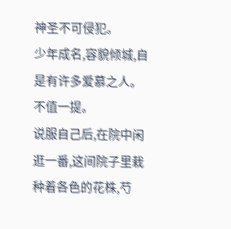神圣不可侵犯。
少年成名,容貌倾城,自是有许多爱慕之人。不值一提。
说服自己后,在院中闲逛一番,这间院子里栽种着各色的花株,芍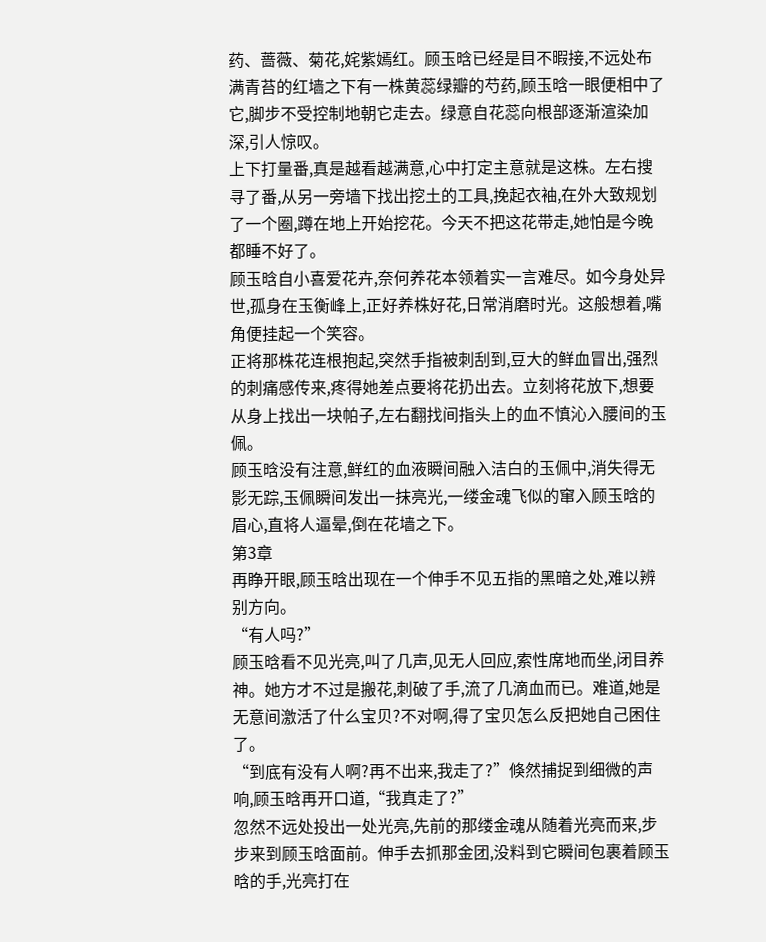药、蔷薇、菊花,姹紫嫣红。顾玉晗已经是目不暇接,不远处布满青苔的红墙之下有一株黄蕊绿瓣的芍药,顾玉晗一眼便相中了它,脚步不受控制地朝它走去。绿意自花蕊向根部逐渐渲染加深,引人惊叹。
上下打量番,真是越看越满意,心中打定主意就是这株。左右搜寻了番,从另一旁墙下找出挖土的工具,挽起衣袖,在外大致规划了一个圈,蹲在地上开始挖花。今天不把这花带走,她怕是今晚都睡不好了。
顾玉晗自小喜爱花卉,奈何养花本领着实一言难尽。如今身处异世,孤身在玉衡峰上,正好养株好花,日常消磨时光。这般想着,嘴角便挂起一个笑容。
正将那株花连根抱起,突然手指被刺刮到,豆大的鲜血冒出,强烈的刺痛感传来,疼得她差点要将花扔出去。立刻将花放下,想要从身上找出一块帕子,左右翻找间指头上的血不慎沁入腰间的玉佩。
顾玉晗没有注意,鲜红的血液瞬间融入洁白的玉佩中,消失得无影无踪,玉佩瞬间发出一抹亮光,一缕金魂飞似的窜入顾玉晗的眉心,直将人逼晕,倒在花墙之下。
第3章
再睁开眼,顾玉晗出现在一个伸手不见五指的黑暗之处,难以辨别方向。
“有人吗?”
顾玉晗看不见光亮,叫了几声,见无人回应,索性席地而坐,闭目养神。她方才不过是搬花,刺破了手,流了几滴血而已。难道,她是无意间激活了什么宝贝?不对啊,得了宝贝怎么反把她自己困住了。
“到底有没有人啊?再不出来,我走了?”倏然捕捉到细微的声响,顾玉晗再开口道,“我真走了?”
忽然不远处投出一处光亮,先前的那缕金魂从随着光亮而来,步步来到顾玉晗面前。伸手去抓那金团,没料到它瞬间包裹着顾玉晗的手,光亮打在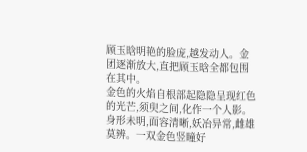顾玉晗明艳的脸庞,越发动人。金团逐渐放大,直把顾玉晗全都包围在其中。
金色的火焰自根部起隐隐呈现红色的光芒,须臾之间,化作一个人影。身形未明,面容清晰,妖冶异常,雌雄莫辨。一双金色竖瞳好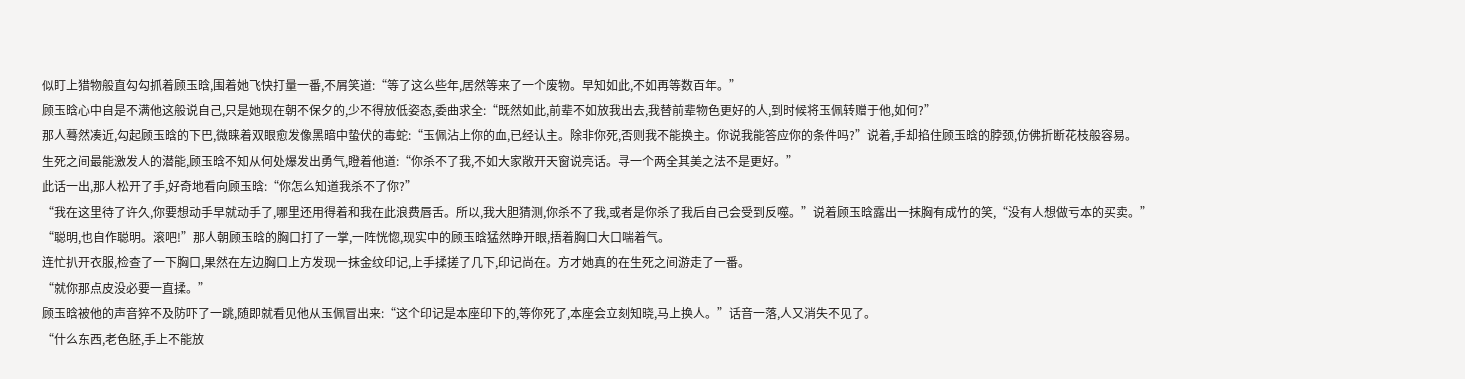似盯上猎物般直勾勾抓着顾玉晗,围着她飞快打量一番,不屑笑道:“等了这么些年,居然等来了一个废物。早知如此,不如再等数百年。”
顾玉晗心中自是不满他这般说自己,只是她现在朝不保夕的,少不得放低姿态,委曲求全:“既然如此,前辈不如放我出去,我替前辈物色更好的人,到时候将玉佩转赠于他,如何?”
那人蓦然凑近,勾起顾玉晗的下巴,微睐着双眼愈发像黑暗中蛰伏的毒蛇:“玉佩沾上你的血,已经认主。除非你死,否则我不能换主。你说我能答应你的条件吗?”说着,手却掐住顾玉晗的脖颈,仿佛折断花枝般容易。
生死之间最能激发人的潜能,顾玉晗不知从何处爆发出勇气,瞪着他道:“你杀不了我,不如大家敞开天窗说亮话。寻一个两全其美之法不是更好。”
此话一出,那人松开了手,好奇地看向顾玉晗:“你怎么知道我杀不了你?”
“我在这里待了许久,你要想动手早就动手了,哪里还用得着和我在此浪费唇舌。所以,我大胆猜测,你杀不了我,或者是你杀了我后自己会受到反噬。”说着顾玉晗露出一抹胸有成竹的笑,“没有人想做亏本的买卖。”
“聪明,也自作聪明。滚吧!”那人朝顾玉晗的胸口打了一掌,一阵恍惚,现实中的顾玉晗猛然睁开眼,捂着胸口大口喘着气。
连忙扒开衣服,检查了一下胸口,果然在左边胸口上方发现一抹金纹印记,上手揉搓了几下,印记尚在。方才她真的在生死之间游走了一番。
“就你那点皮没必要一直揉。”
顾玉晗被他的声音猝不及防吓了一跳,随即就看见他从玉佩冒出来:“这个印记是本座印下的,等你死了,本座会立刻知晓,马上换人。”话音一落,人又消失不见了。
“什么东西,老色胚,手上不能放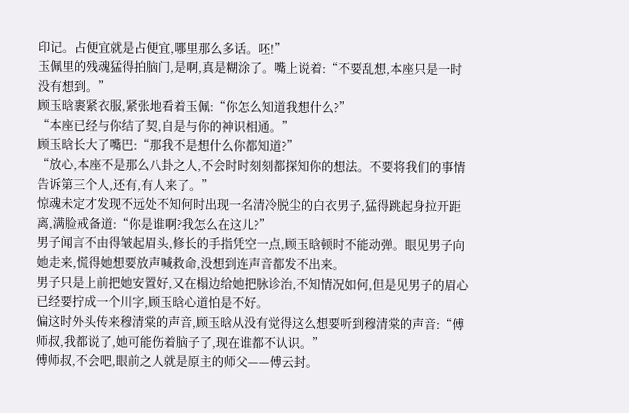印记。占便宜就是占便宜,哪里那么多话。呸!”
玉佩里的残魂猛得拍脑门,是啊,真是糊涂了。嘴上说着:“不要乱想,本座只是一时没有想到。”
顾玉晗裹紧衣服,紧张地看着玉佩:“你怎么知道我想什么?”
“本座已经与你结了契,自是与你的神识相通。”
顾玉晗长大了嘴巴:“那我不是想什么你都知道?”
“放心,本座不是那么八卦之人,不会时时刻刻都探知你的想法。不要将我们的事情告诉第三个人,还有,有人来了。”
惊魂未定才发现不远处不知何时出现一名清冷脱尘的白衣男子,猛得跳起身拉开距离,满脸戒备道:“你是谁啊?我怎么在这儿?”
男子闻言不由得皱起眉头,修长的手指凭空一点,顾玉晗顿时不能动弹。眼见男子向她走来,慌得她想要放声喊救命,没想到连声音都发不出来。
男子只是上前把她安置好,又在榻边给她把脉诊治,不知情况如何,但是见男子的眉心已经要拧成一个川字,顾玉晗心道怕是不好。
偏这时外头传来穆清棠的声音,顾玉晗从没有觉得这么想要听到穆清棠的声音:“傅师叔,我都说了,她可能伤着脑子了,现在谁都不认识。”
傅师叔,不会吧,眼前之人就是原主的师父——傅云封。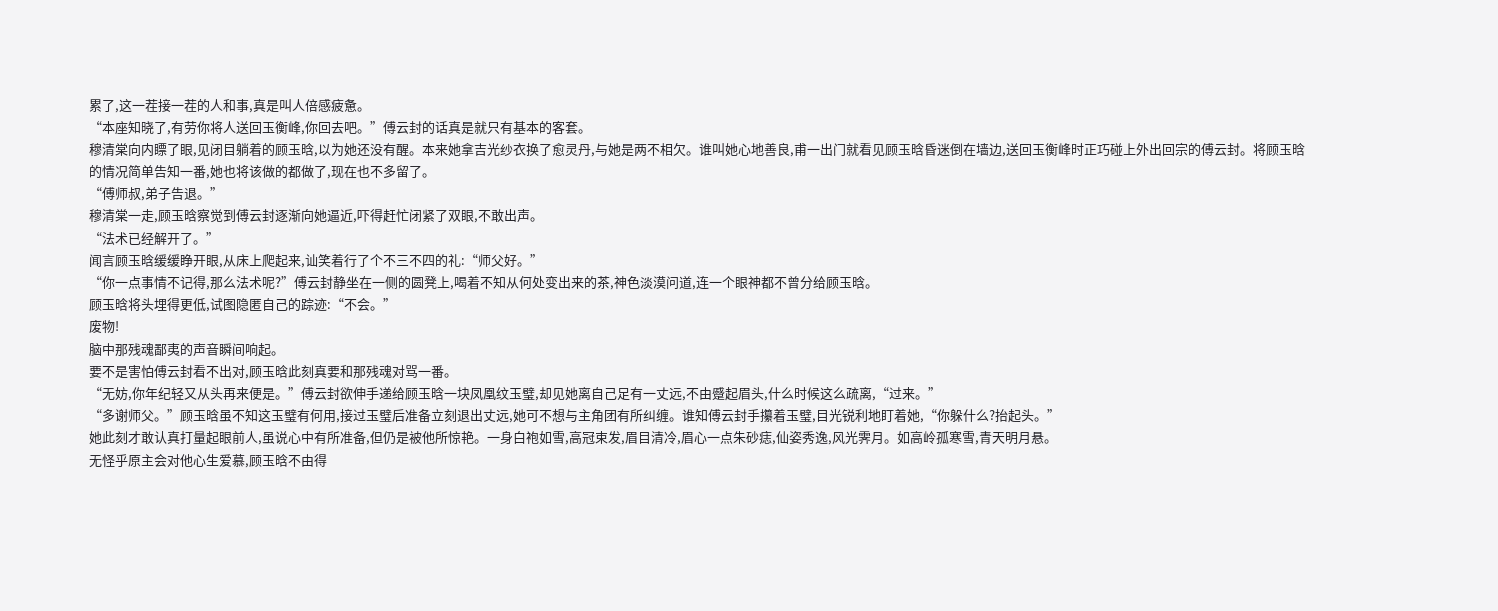累了,这一茬接一茬的人和事,真是叫人倍感疲惫。
“本座知晓了,有劳你将人送回玉衡峰,你回去吧。”傅云封的话真是就只有基本的客套。
穆清棠向内瞟了眼,见闭目躺着的顾玉晗,以为她还没有醒。本来她拿吉光纱衣换了愈灵丹,与她是两不相欠。谁叫她心地善良,甫一出门就看见顾玉晗昏迷倒在墙边,送回玉衡峰时正巧碰上外出回宗的傅云封。将顾玉晗的情况简单告知一番,她也将该做的都做了,现在也不多留了。
“傅师叔,弟子告退。”
穆清棠一走,顾玉晗察觉到傅云封逐渐向她逼近,吓得赶忙闭紧了双眼,不敢出声。
“法术已经解开了。”
闻言顾玉晗缓缓睁开眼,从床上爬起来,讪笑着行了个不三不四的礼:“师父好。”
“你一点事情不记得,那么法术呢?”傅云封静坐在一侧的圆凳上,喝着不知从何处变出来的茶,神色淡漠问道,连一个眼神都不曾分给顾玉晗。
顾玉晗将头埋得更低,试图隐匿自己的踪迹:“不会。”
废物!
脑中那残魂鄙夷的声音瞬间响起。
要不是害怕傅云封看不出对,顾玉晗此刻真要和那残魂对骂一番。
“无妨,你年纪轻又从头再来便是。”傅云封欲伸手递给顾玉晗一块凤凰纹玉璧,却见她离自己足有一丈远,不由蹙起眉头,什么时候这么疏离,“过来。”
“多谢师父。”顾玉晗虽不知这玉璧有何用,接过玉璧后准备立刻退出丈远,她可不想与主角团有所纠缠。谁知傅云封手攥着玉璧,目光锐利地盯着她,“你躲什么?抬起头。”
她此刻才敢认真打量起眼前人,虽说心中有所准备,但仍是被他所惊艳。一身白袍如雪,高冠束发,眉目清冷,眉心一点朱砂痣,仙姿秀逸,风光霁月。如高岭孤寒雪,青天明月悬。
无怪乎原主会对他心生爱慕,顾玉晗不由得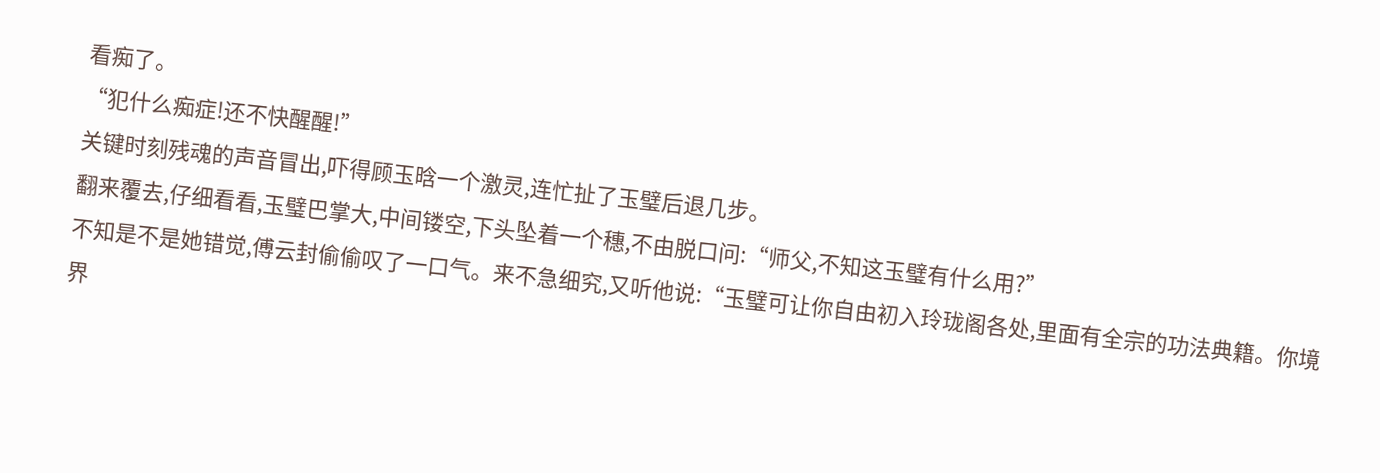看痴了。
“犯什么痴症!还不快醒醒!”
关键时刻残魂的声音冒出,吓得顾玉晗一个激灵,连忙扯了玉璧后退几步。
翻来覆去,仔细看看,玉璧巴掌大,中间镂空,下头坠着一个穗,不由脱口问:“师父,不知这玉璧有什么用?”
不知是不是她错觉,傅云封偷偷叹了一口气。来不急细究,又听他说:“玉璧可让你自由初入玲珑阁各处,里面有全宗的功法典籍。你境界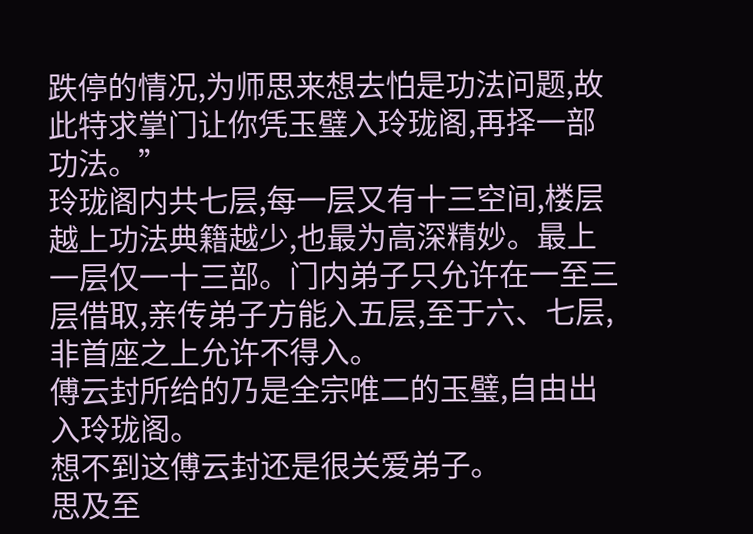跌停的情况,为师思来想去怕是功法问题,故此特求掌门让你凭玉璧入玲珑阁,再择一部功法。”
玲珑阁内共七层,每一层又有十三空间,楼层越上功法典籍越少,也最为高深精妙。最上一层仅一十三部。门内弟子只允许在一至三层借取,亲传弟子方能入五层,至于六、七层,非首座之上允许不得入。
傅云封所给的乃是全宗唯二的玉璧,自由出入玲珑阁。
想不到这傅云封还是很关爱弟子。
思及至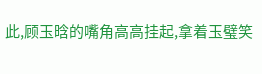此,顾玉晗的嘴角高高挂起,拿着玉璧笑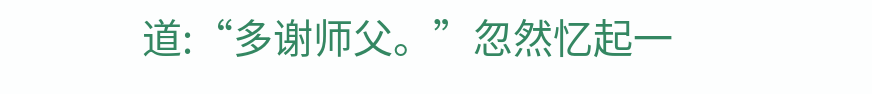道:“多谢师父。”忽然忆起一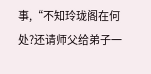事,“不知玲珑阁在何处?还请师父给弟子一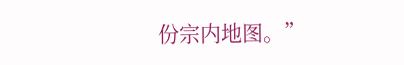份宗内地图。”